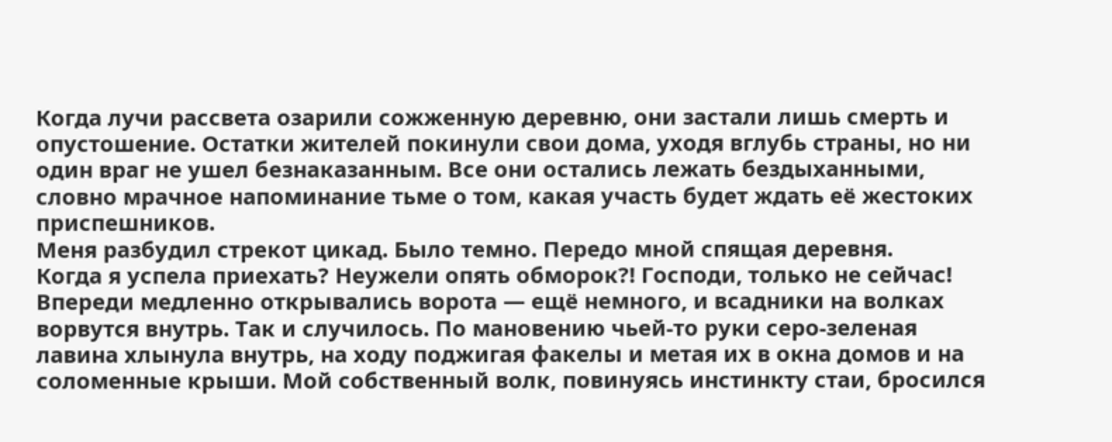Когда лучи рассвета озарили сожженную деревню, они застали лишь смерть и опустошение. Остатки жителей покинули свои дома, уходя вглубь страны, но ни один враг не ушел безнаказанным. Все они остались лежать бездыханными, словно мрачное напоминание тьме о том, какая участь будет ждать её жестоких приспешников.
Меня разбудил стрекот цикад. Было темно. Передо мной спящая деревня.
Когда я успела приехать? Неужели опять обморок?! Господи, только не сейчас!
Впереди медленно открывались ворота — ещё немного, и всадники на волках ворвутся внутрь. Так и случилось. По мановению чьей-то руки серо-зеленая лавина хлынула внутрь, на ходу поджигая факелы и метая их в окна домов и на соломенные крыши. Мой собственный волк, повинуясь инстинкту стаи, бросился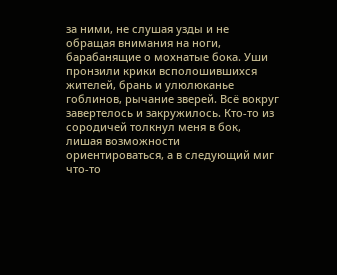за ними, не слушая узды и не обращая внимания на ноги, барабанящие о мохнатые бока. Уши пронзили крики всполошившихся жителей, брань и улюлюканье гоблинов, рычание зверей. Всё вокруг завертелось и закружилось. Кто-то из сородичей толкнул меня в бок, лишая возможности ориентироваться, а в следующий миг что-то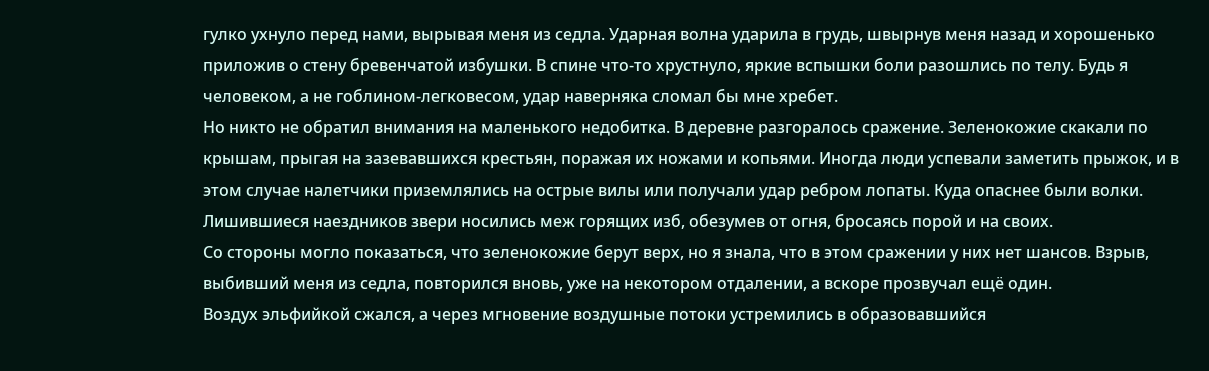гулко ухнуло перед нами, вырывая меня из седла. Ударная волна ударила в грудь, швырнув меня назад и хорошенько приложив о стену бревенчатой избушки. В спине что-то хрустнуло, яркие вспышки боли разошлись по телу. Будь я человеком, а не гоблином-легковесом, удар наверняка сломал бы мне хребет.
Но никто не обратил внимания на маленького недобитка. В деревне разгоралось сражение. Зеленокожие скакали по крышам, прыгая на зазевавшихся крестьян, поражая их ножами и копьями. Иногда люди успевали заметить прыжок, и в этом случае налетчики приземлялись на острые вилы или получали удар ребром лопаты. Куда опаснее были волки. Лишившиеся наездников звери носились меж горящих изб, обезумев от огня, бросаясь порой и на своих.
Со стороны могло показаться, что зеленокожие берут верх, но я знала, что в этом сражении у них нет шансов. Взрыв, выбивший меня из седла, повторился вновь, уже на некотором отдалении, а вскоре прозвучал ещё один.
Воздух эльфийкой сжался, а через мгновение воздушные потоки устремились в образовавшийся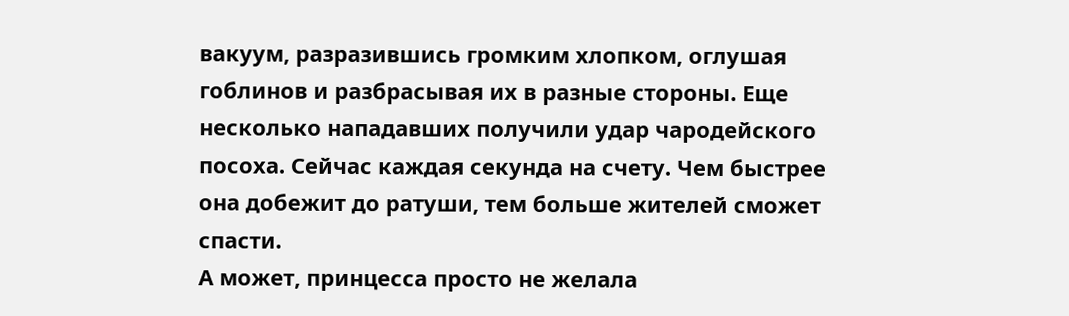вакуум, разразившись громким хлопком, оглушая гоблинов и разбрасывая их в разные стороны. Еще несколько нападавших получили удар чародейского посоха. Сейчас каждая секунда на счету. Чем быстрее она добежит до ратуши, тем больше жителей сможет спасти.
А может, принцесса просто не желала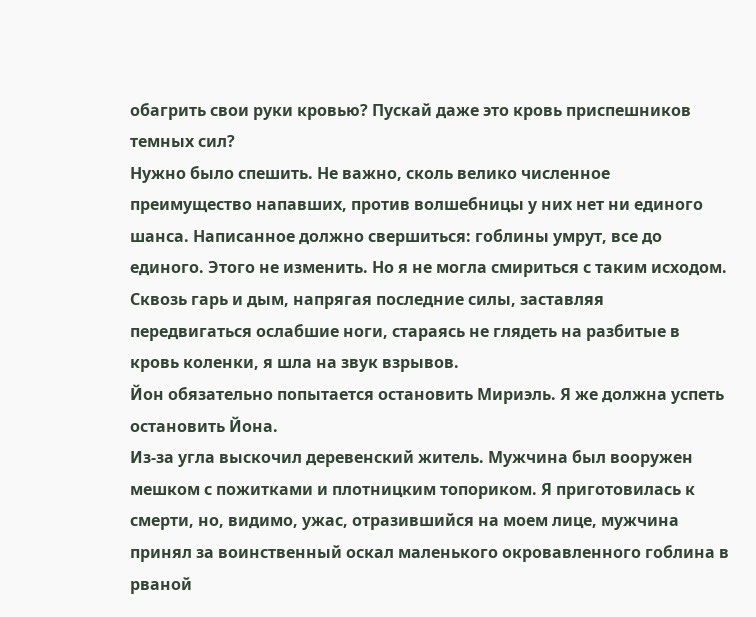обагрить свои руки кровью? Пускай даже это кровь приспешников темных сил?
Нужно было спешить. Не важно, сколь велико численное преимущество напавших, против волшебницы у них нет ни единого шанса. Написанное должно свершиться: гоблины умрут, все до единого. Этого не изменить. Но я не могла смириться с таким исходом. Сквозь гарь и дым, напрягая последние силы, заставляя передвигаться ослабшие ноги, стараясь не глядеть на разбитые в кровь коленки, я шла на звук взрывов.
Йон обязательно попытается остановить Мириэль. Я же должна успеть остановить Йона.
Из-за угла выскочил деревенский житель. Мужчина был вооружен мешком с пожитками и плотницким топориком. Я приготовилась к смерти, но, видимо, ужас, отразившийся на моем лице, мужчина принял за воинственный оскал маленького окровавленного гоблина в рваной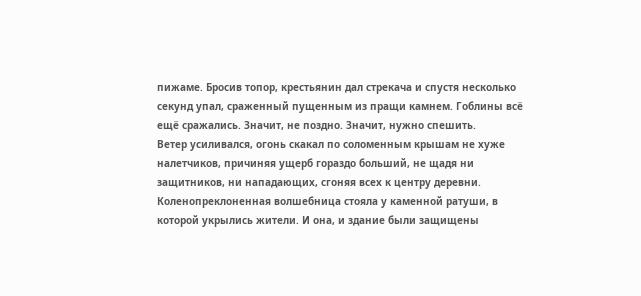пижаме. Бросив топор, крестьянин дал стрекача и спустя несколько секунд упал, сраженный пущенным из пращи камнем. Гоблины всё ещё сражались. Значит, не поздно. Значит, нужно спешить.
Ветер усиливался, огонь скакал по соломенным крышам не хуже налетчиков, причиняя ущерб гораздо больший, не щадя ни защитников, ни нападающих, сгоняя всех к центру деревни. Коленопреклоненная волшебница стояла у каменной ратуши, в которой укрылись жители. И она, и здание были защищены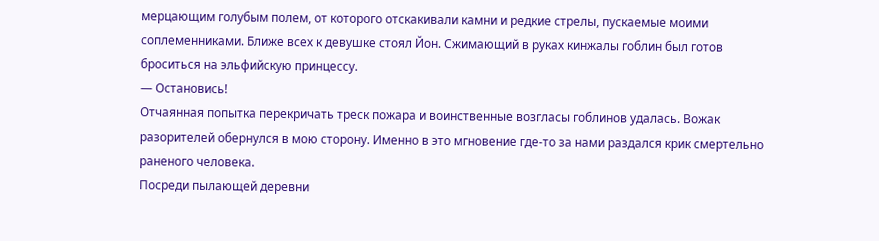мерцающим голубым полем, от которого отскакивали камни и редкие стрелы, пускаемые моими соплеменниками. Ближе всех к девушке стоял Йон. Сжимающий в руках кинжалы гоблин был готов броситься на эльфийскую принцессу.
— Остановись!
Отчаянная попытка перекричать треск пожара и воинственные возгласы гоблинов удалась. Вожак разорителей обернулся в мою сторону. Именно в это мгновение где-то за нами раздался крик смертельно раненого человека.
Посреди пылающей деревни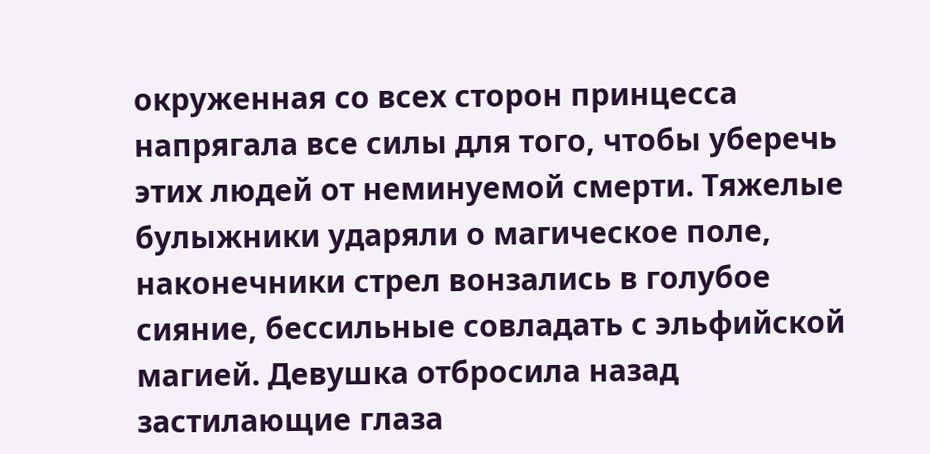окруженная со всех сторон принцесса напрягала все силы для того, чтобы уберечь этих людей от неминуемой смерти. Тяжелые булыжники ударяли о магическое поле, наконечники стрел вонзались в голубое сияние, бессильные совладать с эльфийской магией. Девушка отбросила назад застилающие глаза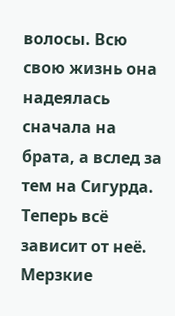волосы. Всю свою жизнь она надеялась сначала на брата, а вслед за тем на Сигурда. Теперь всё зависит от неё. Мерзкие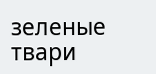зеленые твари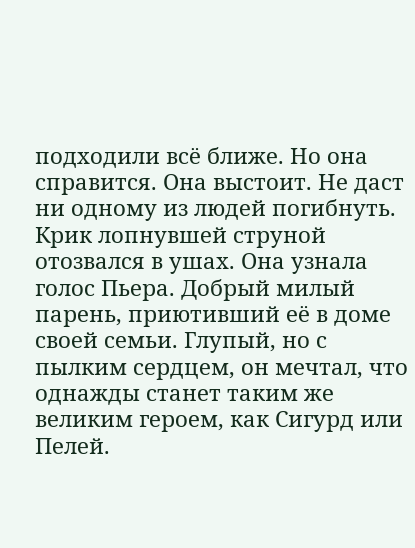подходили всё ближе. Но она справится. Она выстоит. Не даст ни одному из людей погибнуть.
Крик лопнувшей струной отозвался в ушах. Она узнала голос Пьера. Добрый милый парень, приютивший её в доме своей семьи. Глупый, но с пылким сердцем, он мечтал, что однажды станет таким же великим героем, как Сигурд или Пелей.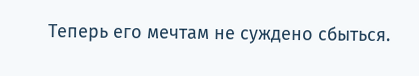Теперь его мечтам не суждено сбыться.